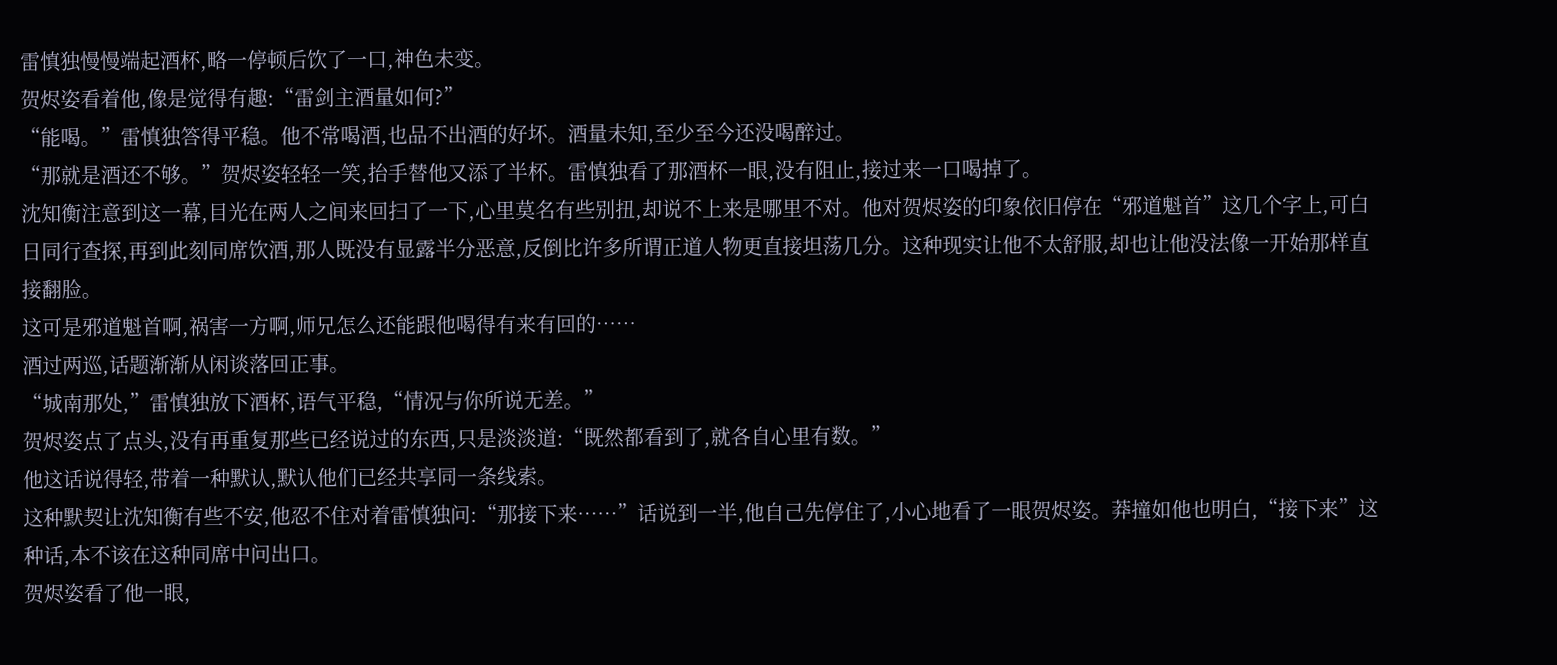雷慎独慢慢端起酒杯,略一停顿后饮了一口,神色未变。
贺烬姿看着他,像是觉得有趣:“雷剑主酒量如何?”
“能喝。”雷慎独答得平稳。他不常喝酒,也品不出酒的好坏。酒量未知,至少至今还没喝醉过。
“那就是酒还不够。”贺烬姿轻轻一笑,抬手替他又添了半杯。雷慎独看了那酒杯一眼,没有阻止,接过来一口喝掉了。
沈知衡注意到这一幕,目光在两人之间来回扫了一下,心里莫名有些别扭,却说不上来是哪里不对。他对贺烬姿的印象依旧停在“邪道魁首”这几个字上,可白日同行查探,再到此刻同席饮酒,那人既没有显露半分恶意,反倒比许多所谓正道人物更直接坦荡几分。这种现实让他不太舒服,却也让他没法像一开始那样直接翻脸。
这可是邪道魁首啊,祸害一方啊,师兄怎么还能跟他喝得有来有回的……
酒过两巡,话题渐渐从闲谈落回正事。
“城南那处,”雷慎独放下酒杯,语气平稳,“情况与你所说无差。”
贺烬姿点了点头,没有再重复那些已经说过的东西,只是淡淡道:“既然都看到了,就各自心里有数。”
他这话说得轻,带着一种默认,默认他们已经共享同一条线索。
这种默契让沈知衡有些不安,他忍不住对着雷慎独问:“那接下来……”话说到一半,他自己先停住了,小心地看了一眼贺烬姿。莽撞如他也明白,“接下来”这种话,本不该在这种同席中问出口。
贺烬姿看了他一眼,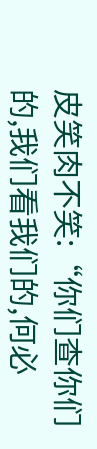皮笑肉不笑:“你们查你们的,我们看我们的,何必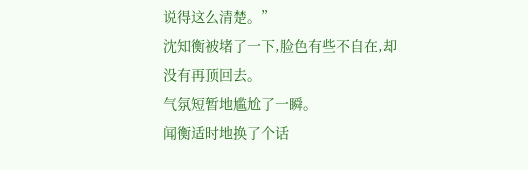说得这么清楚。”
沈知衡被堵了一下,脸色有些不自在,却没有再顶回去。
气氛短暂地尴尬了一瞬。
闻衡适时地换了个话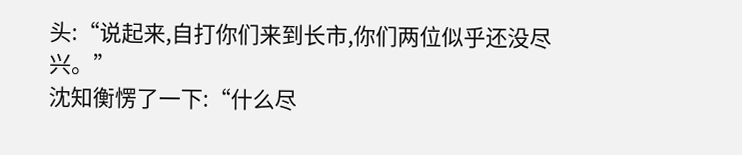头:“说起来,自打你们来到长市,你们两位似乎还没尽兴。”
沈知衡愣了一下:“什么尽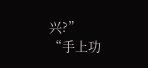兴?”
“手上功